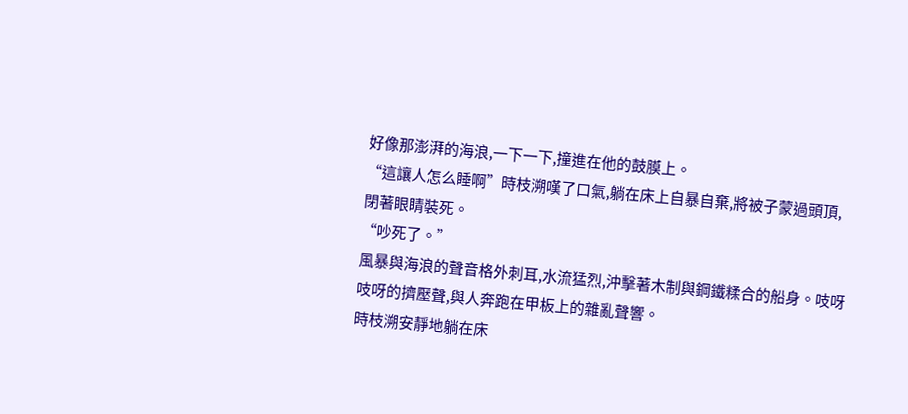好像那澎湃的海浪,一下一下,撞進在他的鼓膜上。
“這讓人怎么睡啊”時枝溯嘆了口氣,躺在床上自暴自棄,將被子蒙過頭頂,閉著眼睛裝死。
“吵死了。”
風暴與海浪的聲音格外刺耳,水流猛烈,沖擊著木制與鋼鐵糅合的船身。吱呀吱呀的擠壓聲,與人奔跑在甲板上的雜亂聲響。
時枝溯安靜地躺在床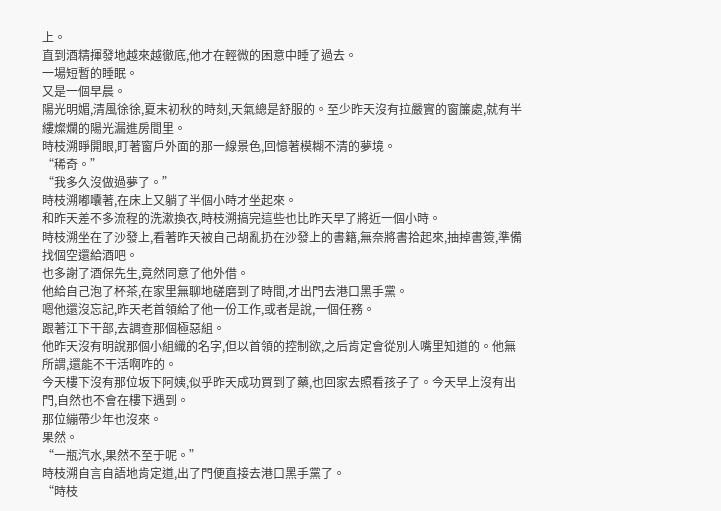上。
直到酒精揮發地越來越徹底,他才在輕微的困意中睡了過去。
一場短暫的睡眠。
又是一個早晨。
陽光明媚,清風徐徐,夏末初秋的時刻,天氣總是舒服的。至少昨天沒有拉嚴實的窗簾處,就有半縷燦爛的陽光漏進房間里。
時枝溯睜開眼,盯著窗戶外面的那一線景色,回憶著模糊不清的夢境。
“稀奇。”
“我多久沒做過夢了。”
時枝溯嘟囔著,在床上又躺了半個小時才坐起來。
和昨天差不多流程的洗漱換衣,時枝溯搞完這些也比昨天早了將近一個小時。
時枝溯坐在了沙發上,看著昨天被自己胡亂扔在沙發上的書籍,無奈將書拾起來,抽掉書簽,準備找個空還給酒吧。
也多謝了酒保先生,竟然同意了他外借。
他給自己泡了杯茶,在家里無聊地磋磨到了時間,才出門去港口黑手黨。
嗯他還沒忘記,昨天老首領給了他一份工作,或者是說,一個任務。
跟著江下干部,去調查那個極惡組。
他昨天沒有明說那個小組織的名字,但以首領的控制欲,之后肯定會從別人嘴里知道的。他無所謂,還能不干活啊咋的。
今天樓下沒有那位坂下阿姨,似乎昨天成功買到了藥,也回家去照看孩子了。今天早上沒有出門,自然也不會在樓下遇到。
那位繃帶少年也沒來。
果然。
“一瓶汽水,果然不至于呢。”
時枝溯自言自語地肯定道,出了門便直接去港口黑手黨了。
“時枝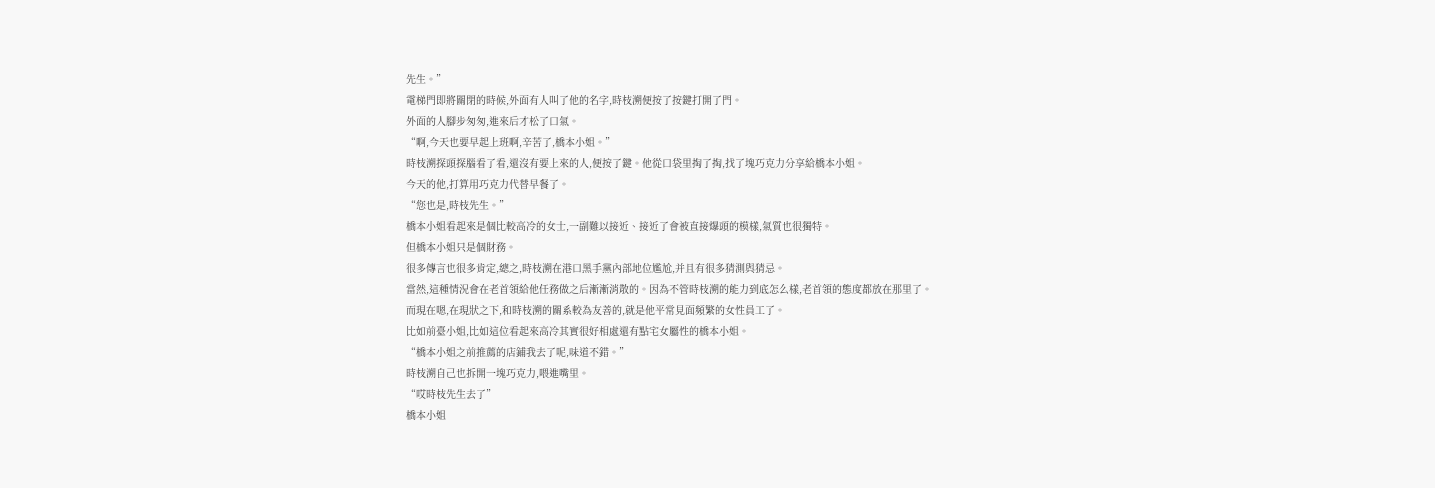先生。”
電梯門即將關閉的時候,外面有人叫了他的名字,時枝溯便按了按鍵打開了門。
外面的人腳步匆匆,進來后才松了口氣。
“啊,今天也要早起上班啊,辛苦了,橋本小姐。”
時枝溯探頭探腦看了看,還沒有要上來的人,便按了鍵。他從口袋里掏了掏,找了塊巧克力分享給橋本小姐。
今天的他,打算用巧克力代替早餐了。
“您也是,時枝先生。”
橋本小姐看起來是個比較高冷的女士,一副難以接近、接近了會被直接爆頭的模樣,氣質也很獨特。
但橋本小姐只是個財務。
很多傳言也很多肯定,總之,時枝溯在港口黑手黨內部地位尷尬,并且有很多猜測與猜忌。
當然,這種情況會在老首領給他任務做之后漸漸消散的。因為不管時枝溯的能力到底怎么樣,老首領的態度都放在那里了。
而現在嗯,在現狀之下,和時枝溯的關系較為友善的,就是他平常見面頻繁的女性員工了。
比如前臺小姐,比如這位看起來高冷其實很好相處還有點宅女屬性的橋本小姐。
“橋本小姐之前推薦的店鋪我去了呢,味道不錯。”
時枝溯自己也拆開一塊巧克力,喂進嘴里。
“哎時枝先生去了”
橋本小姐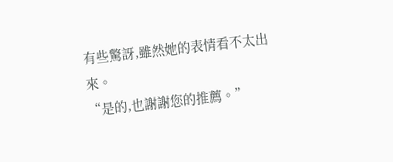有些驚訝,雖然她的表情看不太出來。
“是的,也謝謝您的推薦。”